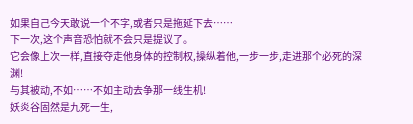如果自己今天敢说一个不字,或者只是拖延下去……
下一次,这个声音恐怕就不会只是提议了。
它会像上次一样,直接夺走他身体的控制权,操纵着他,一步一步,走进那个必死的深渊!
与其被动,不如……不如主动去争那一线生机!
妖炎谷固然是九死一生,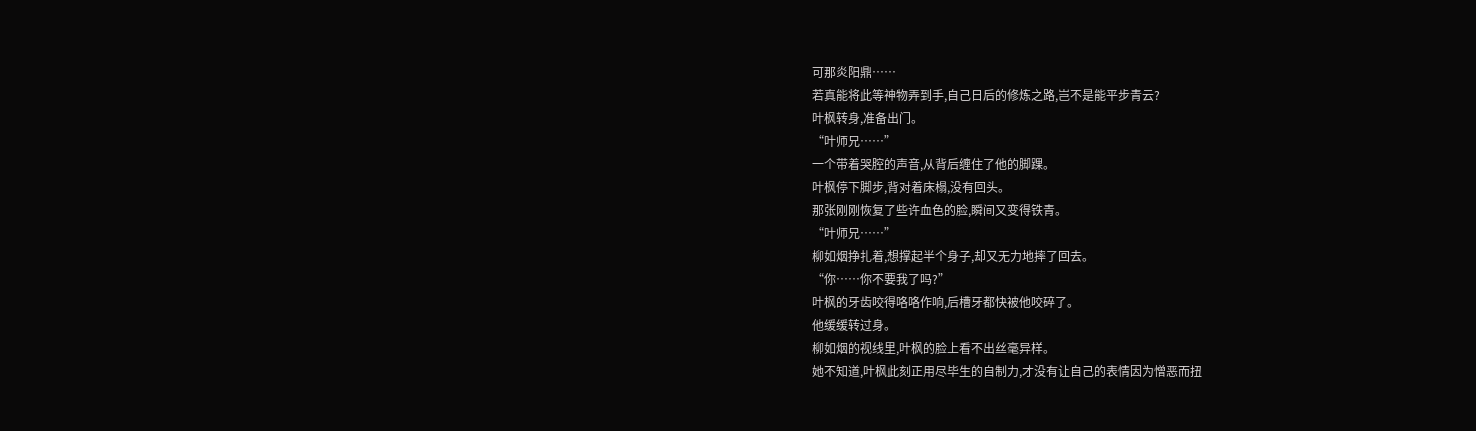可那炎阳鼎……
若真能将此等神物弄到手,自己日后的修炼之路,岂不是能平步青云?
叶枫转身,准备出门。
“叶师兄……”
一个带着哭腔的声音,从背后缠住了他的脚踝。
叶枫停下脚步,背对着床榻,没有回头。
那张刚刚恢复了些许血色的脸,瞬间又变得铁青。
“叶师兄……”
柳如烟挣扎着,想撑起半个身子,却又无力地摔了回去。
“你……你不要我了吗?”
叶枫的牙齿咬得咯咯作响,后槽牙都快被他咬碎了。
他缓缓转过身。
柳如烟的视线里,叶枫的脸上看不出丝毫异样。
她不知道,叶枫此刻正用尽毕生的自制力,才没有让自己的表情因为憎恶而扭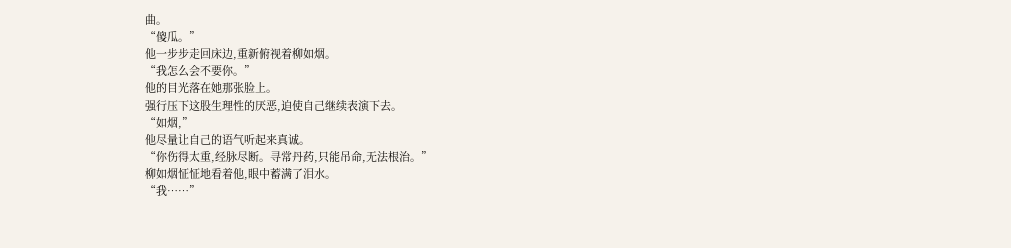曲。
“傻瓜。”
他一步步走回床边,重新俯视着柳如烟。
“我怎么会不要你。”
他的目光落在她那张脸上。
强行压下这股生理性的厌恶,迫使自己继续表演下去。
“如烟,”
他尽量让自己的语气听起来真诚。
“你伤得太重,经脉尽断。寻常丹药,只能吊命,无法根治。”
柳如烟怔怔地看着他,眼中蓄满了泪水。
“我……”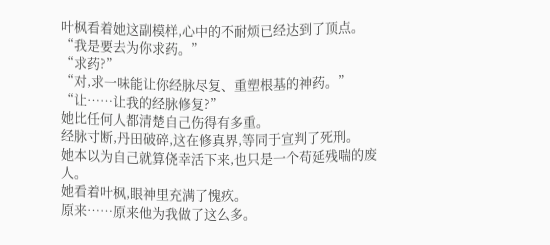叶枫看着她这副模样,心中的不耐烦已经达到了顶点。
“我是要去为你求药。”
“求药?”
“对,求一味能让你经脉尽复、重塑根基的神药。”
“让……让我的经脉修复?”
她比任何人都清楚自己伤得有多重。
经脉寸断,丹田破碎,这在修真界,等同于宣判了死刑。
她本以为自己就算侥幸活下来,也只是一个苟延残喘的废人。
她看着叶枫,眼神里充满了愧疚。
原来……原来他为我做了这么多。